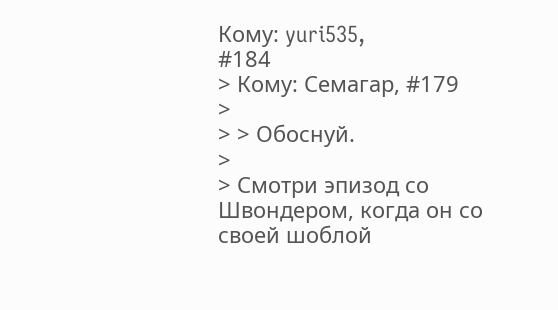Кому: yuri535,
#184
> Кому: Семагар, #179
>
> > Обоснуй.
>
> Смотри эпизод со Швондером, когда он со своей шоблой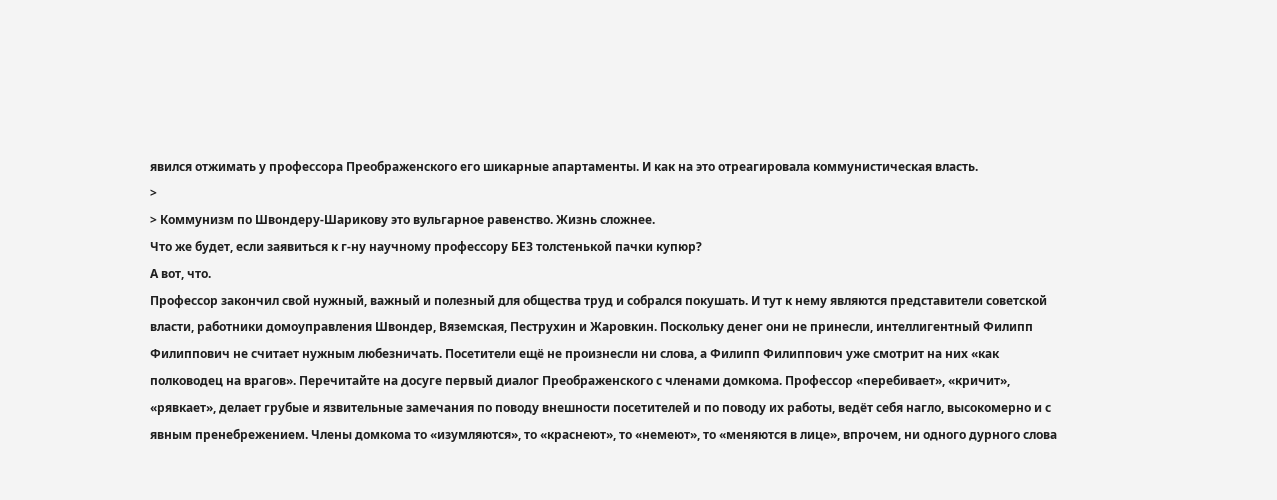явился отжимать у профессора Преображенского его шикарные апартаменты. И как на это отреагировала коммунистическая власть.
>
> Коммунизм по Швондеру-Шарикову это вульгарное равенство. Жизнь сложнее.
Что же будет, если заявиться к г-ну научному профессору БЕЗ толстенькой пачки купюр?
А вот, что.
Профессор закончил свой нужный, важный и полезный для общества труд и собрался покушать. И тут к нему являются представители советской власти, работники домоуправления Швондер, Вяземская, Пеструхин и Жаровкин. Поскольку денег они не принесли, интеллигентный Филипп Филиппович не считает нужным любезничать. Посетители ещё не произнесли ни слова, а Филипп Филиппович уже смотрит на них «как полководец на врагов». Перечитайте на досуге первый диалог Преображенского с членами домкома. Профессор «перебивает», «кричит», «рявкает», делает грубые и язвительные замечания по поводу внешности посетителей и по поводу их работы, ведёт себя нагло, высокомерно и с явным пренебрежением. Члены домкома то «изумляются», то «краснеют», то «немеют», то «меняются в лице», впрочем, ни одного дурного слова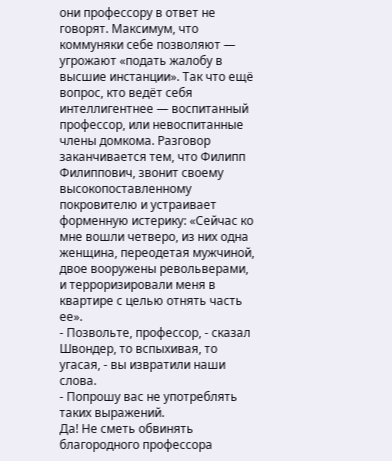они профессору в ответ не говорят. Максимум, что коммуняки себе позволяют — угрожают «подать жалобу в высшие инстанции». Так что ещё вопрос, кто ведёт себя интеллигентнее — воспитанный профессор, или невоспитанные члены домкома. Разговор заканчивается тем, что Филипп Филиппович, звонит своему высокопоставленному покровителю и устраивает форменную истерику: «Сейчас ко мне вошли четверо, из них одна женщина, переодетая мужчиной, двое вооружены револьверами, и терроризировали меня в квартире с целью отнять часть ее».
- Позвольте, профессор, - сказал Швондер, то вспыхивая, то угасая, - вы извратили наши слова.
- Попрошу вас не употреблять таких выражений.
Да! Не сметь обвинять благородного профессора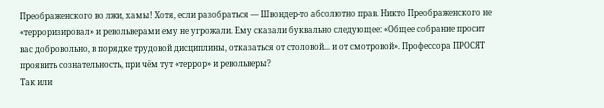Преображенского во лжи, хамы! Хотя, если разобраться — Швондер-то абсолютно прав. Никто Преображенского не «терроризировал» и револьверами ему не угрожали. Ему сказали буквально следующее: «Общее собрание просит вас добровольно, в порядке трудовой дисциплины, отказаться от столовой... и от смотровой». Профессора ПРОСЯТ проявить сознательность, при чём тут «террор» и револьверы?
Так или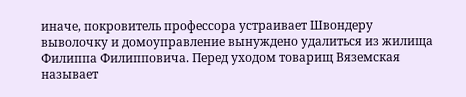иначе, покровитель профессора устраивает Швондеру выволочку и домоуправление вынуждено удалиться из жилища Филиппа Филипповича. Перед уходом товарищ Вяземская называет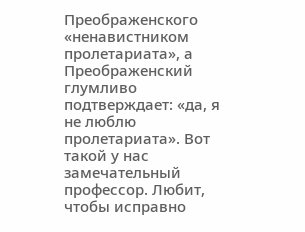Преображенского «ненавистником пролетариата», а Преображенский глумливо подтверждает: «да, я не люблю пролетариата». Вот такой у нас замечательный профессор. Любит, чтобы исправно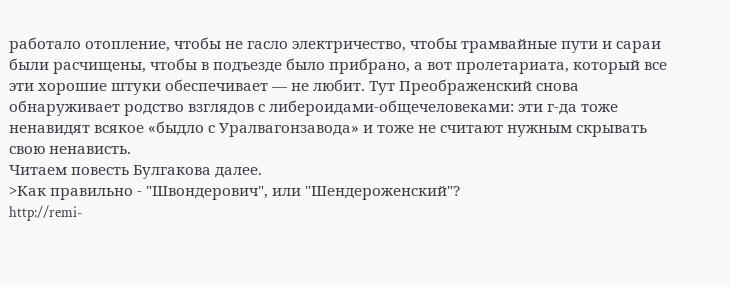работало отопление, чтобы не гасло электричество, чтобы трамвайные пути и сараи были расчищены, чтобы в подъезде было прибрано, а вот пролетариата, который все эти хорошие штуки обеспечивает — не любит. Тут Преображенский снова обнаруживает родство взглядов с либероидами-общечеловеками: эти г-да тоже ненавидят всякое «быдло с Уралвагонзавода» и тоже не считают нужным скрывать свою ненависть.
Читаем повесть Булгакова далее.
>Как правильно - "Швондерович", или "Шендероженский"?
http://remi-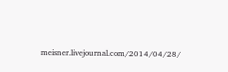meisner.livejournal.com/2014/04/28/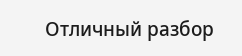Отличный разбор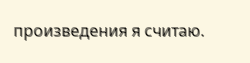произведения я считаю.